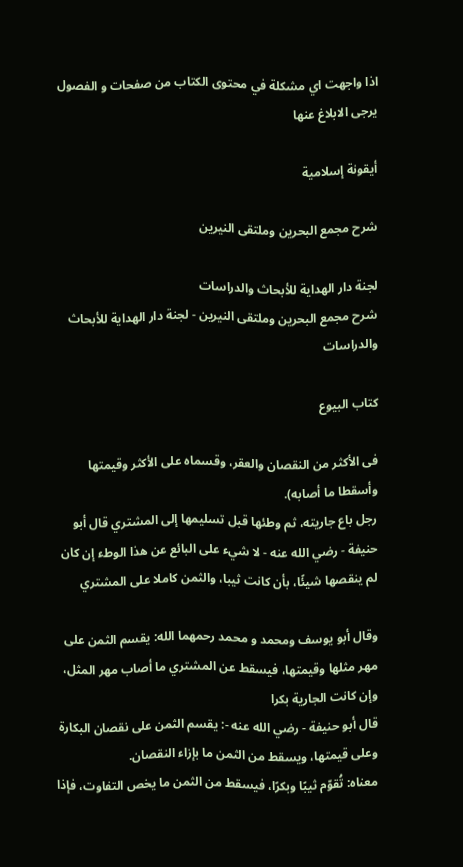اذا واجهت اي مشكلة في محتوى الكتاب من صفحات و الفصول يرجى الابلاغ عنها

أيقونة إسلامية

شرح مجمع البحرين وملتقى النيرين

لجنة دار الهداية للأبحاث والدراسات
شرح مجمع البحرين وملتقى النيرين - لجنة دار الهداية للأبحاث والدراسات

كتاب البيوع

فى الأكثر من النقصان والعقر، وقسماه على الأكثر وقيمتها وأسقطا ما أصابه).
رجل باع جاريته، ثم وطئها قبل تسليمها إلى المشتري قال أبو حنيفة - رضي الله عنه - لا شيء على البائع عن هذا الوطء إن كان لم ينقصها شيئًا، بأن كانت ثيبا، والثمن كاملا على المشتري

وقال أبو يوسف ومحمد و محمد رحمهما الله: يقسم الثمن على مهر مثلها وقيمتها، فيسقط عن المشتري ما أصاب مهر المثل، وإن كانت الجارية بكرا
قال أبو حنيفة - رضي الله عنه -: يقسم الثمن على نقصان البكارة وعلى قيمتها، ويسقط من الثمن ما بإزاء النقصان.
معناه: تُقوّم ثيبًا وبكرًا، فيسقط من الثمن ما يخص التفاوت، فإذا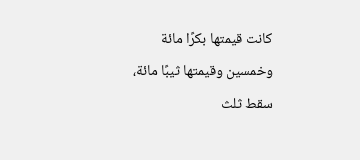كانت قيمتها بكرًا مائة وخمسين وقيمتها ثيبًا مائة، سقط ثلث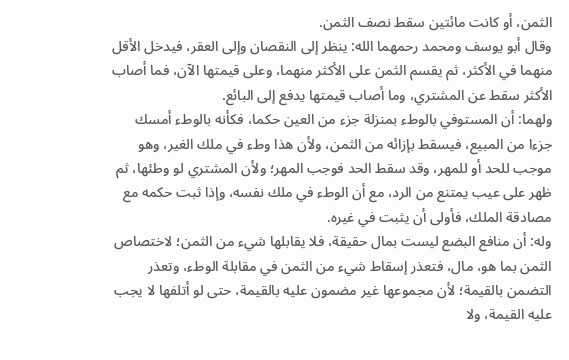الثمن، أو كانت مائتين سقط نصف الثمن.
وقال أبو يوسف ومحمد رحمهما الله: ينظر إلى النقصان وإلى العقر، فيدخل الأقل منهما في الأكثر، ثم يقسم الثمن على الأكثر منهما، وعلى قيمتها الآن، فما أصاب الأكثر سقط عن المشتري، وما أصاب قيمتها يدفع إلى البائع.
ولهما: أن المستوفي بالوطء بمنزلة جزء من العين حكما، فكأنه بالوطء أمسك جزءا من المبيع، فيسقط بإزائه من الثمن، ولأن هذا وطء في ملك الغير، وهو موجب للحد أو للمهر، وقد سقط الحد فوجب المهر؛ ولأن المشتري لو وطئها، ثم ظهر على عيب يمتنع من الرد، مع أن الوطء في ملك نفسه، وإذا ثبت حكمه مع مصادقة الملك، فأولى أن يثبت في غيره.
وله: أن منافع البضع ليست بمال حقيقة، فلا يقابلها شيء من الثمن؛ لاختصاص الثمن بما هو، مال، فتعذر إسقاط شيء من الثمن في مقابلة الوطء، وتعذر التضمن بالقيمة؛ لأن مجموعها غير مضمون عليه بالقيمة، حتى لو أتلفها لا يجب عليه القيمة، ولا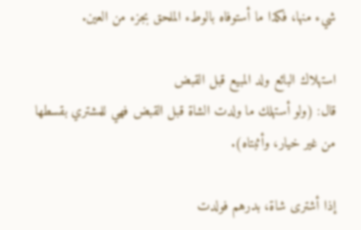شيء منها، فكذا ما أستوفاه بالوطء الملحق بجزء من العين.

استهلاك البائع ولد المبيع قبل القبض
قال: (ولو أستهلك ما ولدت الشاة قبل القبض فهي للمشتري بقسطها من غير خيار، وأثبتاه).

إذا أشترى شاة، بدرهم فولدت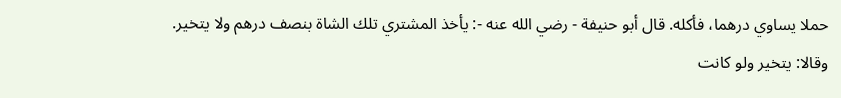حملا يساوي درهما، فأكله. قال أبو حنيفة - رضي الله عنه -: يأخذ المشتري تلك الشاة بنصف درهم ولا يتخير.
وقالا: يتخير ولو كانت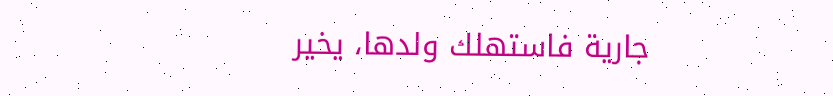جارية فاستهلك ولدها، يخير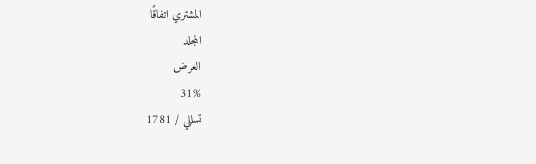المشتري اتفاقًا
المجلد
العرض
31%
تسللي / 1781